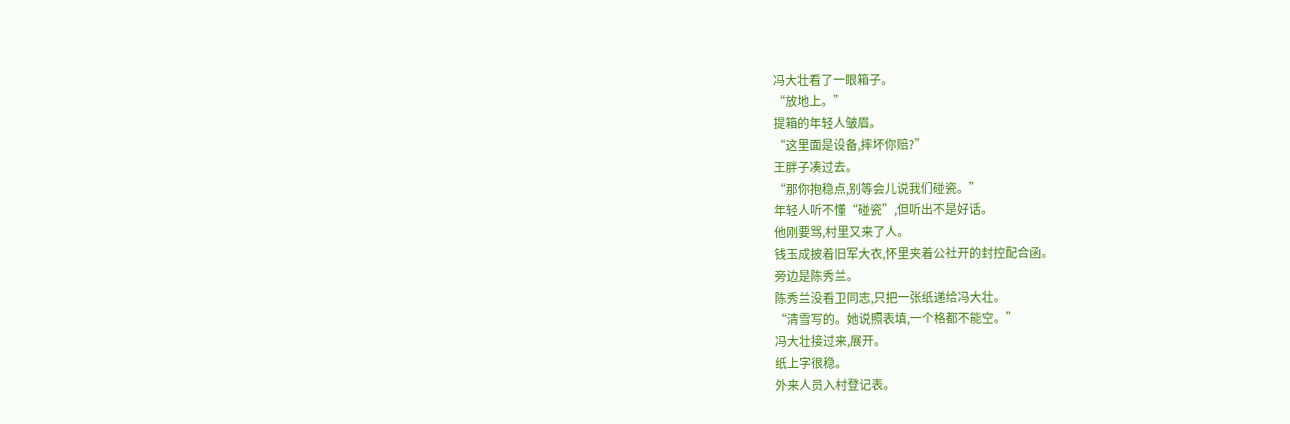冯大壮看了一眼箱子。
“放地上。”
提箱的年轻人皱眉。
“这里面是设备,摔坏你赔?”
王胖子凑过去。
“那你抱稳点,别等会儿说我们碰瓷。”
年轻人听不懂“碰瓷”,但听出不是好话。
他刚要骂,村里又来了人。
钱玉成披着旧军大衣,怀里夹着公社开的封控配合函。
旁边是陈秀兰。
陈秀兰没看卫同志,只把一张纸递给冯大壮。
“清雪写的。她说照表填,一个格都不能空。”
冯大壮接过来,展开。
纸上字很稳。
外来人员入村登记表。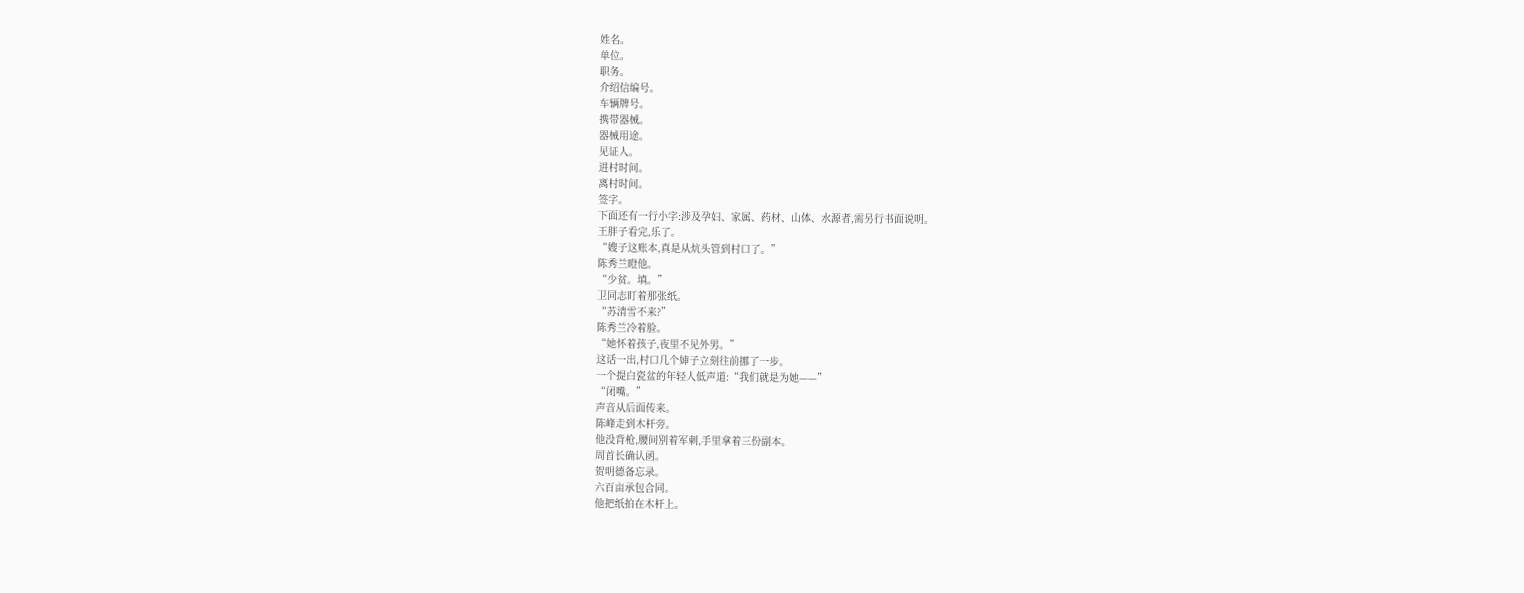姓名。
单位。
职务。
介绍信编号。
车辆牌号。
携带器械。
器械用途。
见证人。
进村时间。
离村时间。
签字。
下面还有一行小字:涉及孕妇、家属、药材、山体、水源者,需另行书面说明。
王胖子看完,乐了。
“嫂子这账本,真是从炕头管到村口了。”
陈秀兰瞪他。
“少贫。填。”
卫同志盯着那张纸。
“苏清雪不来?”
陈秀兰冷着脸。
“她怀着孩子,夜里不见外男。”
这话一出,村口几个婶子立刻往前挪了一步。
一个提白瓷盆的年轻人低声道:“我们就是为她——”
“闭嘴。”
声音从后面传来。
陈峰走到木杆旁。
他没背枪,腰间别着军刺,手里拿着三份副本。
周首长确认函。
贺明德备忘录。
六百亩承包合同。
他把纸拍在木杆上。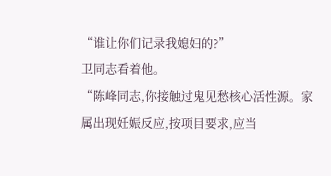“谁让你们记录我媳妇的?”
卫同志看着他。
“陈峰同志,你接触过鬼见愁核心活性源。家属出现妊娠反应,按项目要求,应当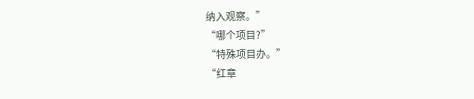纳入观察。”
“哪个项目?”
“特殊项目办。”
“红章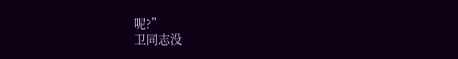呢?”
卫同志没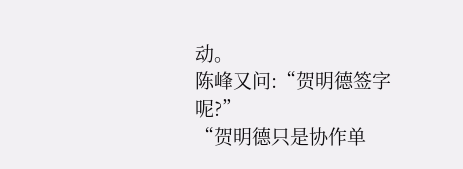动。
陈峰又问:“贺明德签字呢?”
“贺明德只是协作单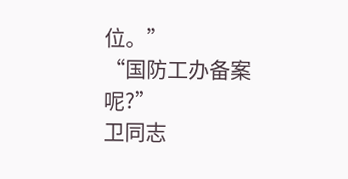位。”
“国防工办备案呢?”
卫同志